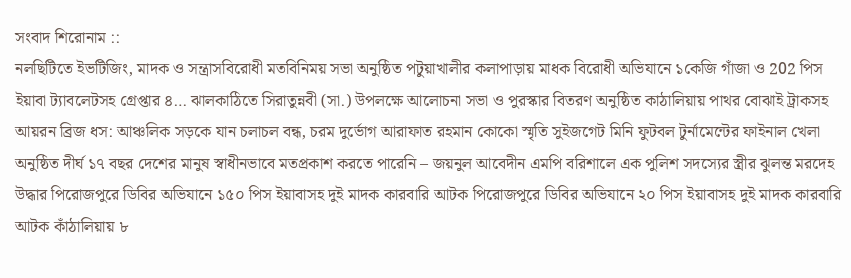সংবাদ শিরোনাম ::
নলছিটিতে ইভটিজিং, মাদক ও সন্ত্রাসবিরোধী মতবিনিময় সভা অনুষ্ঠিত পটুয়াখালীর কলাপাড়ায় মাধক বিরোধী অভিযানে ১কেজি গাঁজা ও 202 পিস ইয়াবা ট্যাবলেটসহ গ্রেপ্তার ৪… ঝালকাঠিতে সিরাতুন্নবী (সা.) উপলক্ষে আলোচনা সভা ও পুরস্কার বিতরণ অনুষ্ঠিত কাঠালিয়ায় পাথর বোঝাই ট্রাকসহ আয়রন ব্রিজ ধস: আঞ্চলিক সড়কে যান চলাচল বন্ধ, চরম দুর্ভোগ আরাফাত রহমান কোকো স্মৃতি সুইজগেট মিনি ফুটবল টুর্নামেন্টের ফাইনাল খেলা অনুষ্ঠিত দীর্ঘ ১৭ বছর দেশের মানুষ স্বাধীনভাবে মতপ্রকাশ করতে পারেনি – জয়নুল আবেদীন এমপি বরিশালে এক পুলিশ সদস্যের স্ত্রীর ঝুলন্ত মরদেহ উদ্ধার পিরোজপুরে ডিবির অভিযানে ১৫০ পিস ইয়াবাসহ দুই মাদক কারবারি আটক পিরোজপুরে ডিবির অভিযানে ২০ পিস ইয়াবাসহ দুই মাদক কারবারি আটক কাঁঠালিয়ায় ৮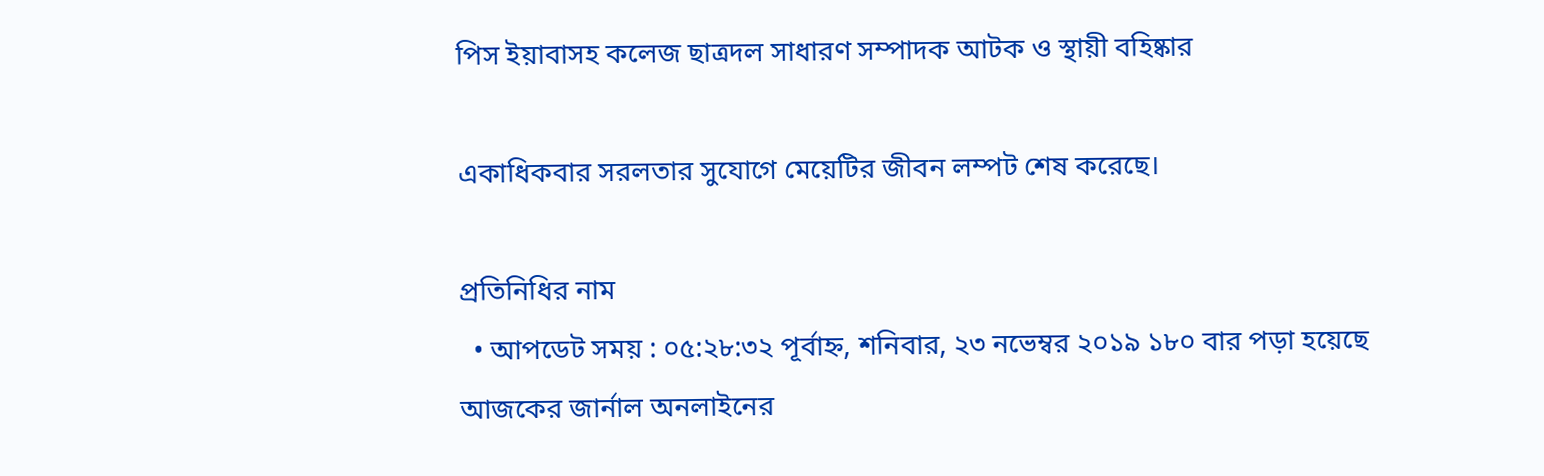পিস ইয়াবাসহ কলেজ ছাত্রদল সাধারণ সম্পাদক আটক ও স্থায়ী বহিষ্কার

একাধিকবার সরলতার সুযোগে মেয়েটির জীবন লম্পট শেষ করেছে।

প্রতিনিধির নাম
  • আপডেট সময় : ০৫:২৮:৩২ পূর্বাহ্ন, শনিবার, ২৩ নভেম্বর ২০১৯ ১৮০ বার পড়া হয়েছে
আজকের জার্নাল অনলাইনের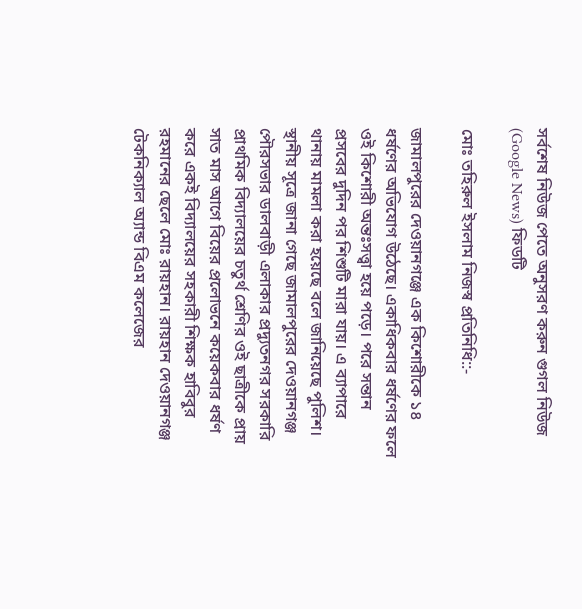সর্বশেষ নিউজ পেতে অনুসরণ করুন গুগল নিউজ (Google News) ফিডটি

মোঃ তহিরুল ইসলাম নিজস্ব প্রতিনিধি::-

জামালপুরের দেওয়ানগঞ্জে এক কিশোরীকে ১৪ ধর্ষণের অভিযোগ উঠেছে। একাধিকবার ধর্ষণের ফলে ওই কিশোরী অন্তঃসত্ত্বা হয়ে পড়ে। পরে সন্তান প্রসবের দুদিন পর শিশুটি মারা যায়। এ ব্যাপারে থানায় মামলা করা হয়েছে বলে জানিয়েছে পুলিশ। স্থানীয় সূত্রে জানা গেছে জামালপুরের দেওয়ানগঞ্জ পৌরসভার ডালবাড়ী এলাকার প্রদ্যুতনগর সরকারি প্রাথমিক বিদ্যালয়ের চতুর্থ শ্রেণির ওই ছাত্রীকে প্রায় সাত মাস আগে বিয়ের প্রলোভনে কয়েকবার ধর্ষণ করে একই বিদ্যালয়ের সহকারী শিক্ষক হাবিবুর রহমানের ছেলে মোঃ রায়হান। রায়হান দেওয়ানগঞ্জ টেকনিক্যাল অ্যান্ড বিএম কলেজের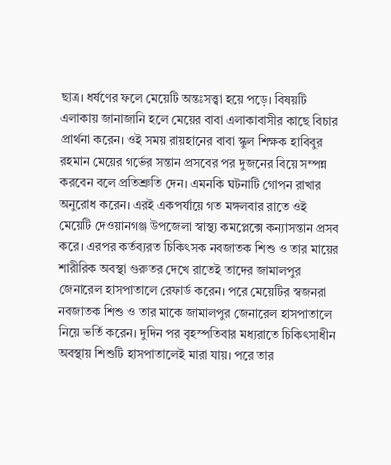ছাত্র। ধর্ষণের ফলে মেয়েটি অন্তঃসত্ত্বা হয়ে পড়ে। বিষয়টি এলাকায় জানাজানি হলে মেয়ের বাবা এলাকাবাসীর কাছে বিচার প্রার্থনা করেন। ওই সময় রায়হানের বাবা স্কুল শিক্ষক হাবিবুর রহমান মেয়ের গর্ভের সন্তান প্রসবের পর দুজনের বিয়ে সম্পন্ন করবেন বলে প্রতিশ্রুতি দেন। এমনকি ঘটনাটি গোপন রাখার অনুরোধ করেন। এরই একপর্যায়ে গত মঙ্গলবার রাতে ওই মেয়েটি দেওয়ানগঞ্জ উপজেলা স্বাস্থ্য কমপ্লেক্সে কন্যাসন্তান প্রসব করে। এরপর কর্তব্যরত চিকিৎসক নবজাতক শিশু ও তার মায়ের শারীরিক অবস্থা গুরুতর দেখে রাতেই তাদের জামালপুর জেনারেল হাসপাতালে রেফার্ড করেন। পরে মেয়েটির স্বজনরা নবজাতক শিশু ও তার মাকে জামালপুর জেনারেল হাসপাতালে নিয়ে ভর্তি করেন। দুদিন পর বৃহস্পতিবার মধ্যরাতে চিকিৎসাধীন অবস্থায় শিশুটি হাসপাতালেই মারা যায়। পরে তার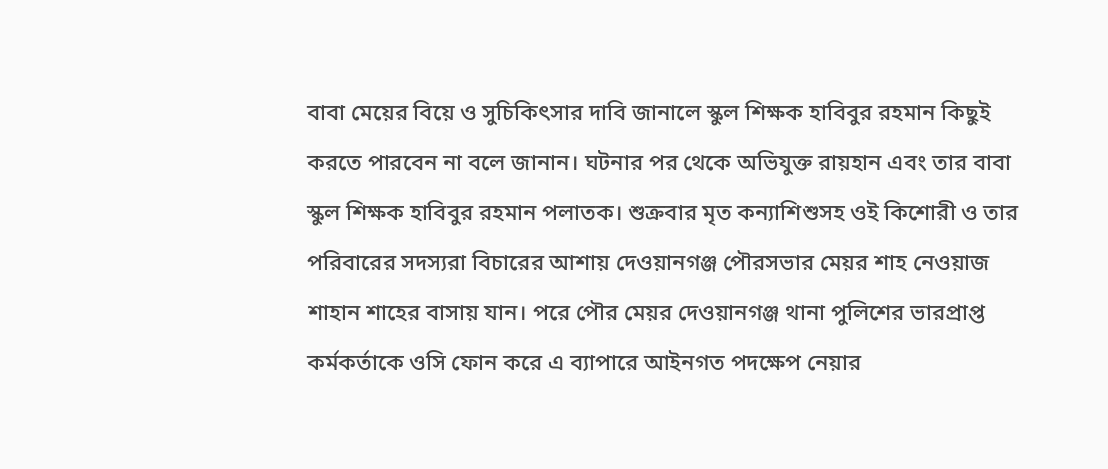বাবা মেয়ের বিয়ে ও সুচিকিৎসার দাবি জানালে স্কুল শিক্ষক হাবিবুর রহমান কিছুই করতে পারবেন না বলে জানান। ঘটনার পর থেকে অভিযুক্ত রায়হান এবং তার বাবা স্কুল শিক্ষক হাবিবুর রহমান পলাতক। শুক্রবার মৃত কন্যাশিশুসহ ওই কিশোরী ও তার পরিবারের সদস্যরা বিচারের আশায় দেওয়ানগঞ্জ পৌরসভার মেয়র শাহ নেওয়াজ শাহান শাহের বাসায় যান। পরে পৌর মেয়র দেওয়ানগঞ্জ থানা পুলিশের ভারপ্রাপ্ত কর্মকর্তাকে ওসি ফোন করে এ ব্যাপারে আইনগত পদক্ষেপ নেয়ার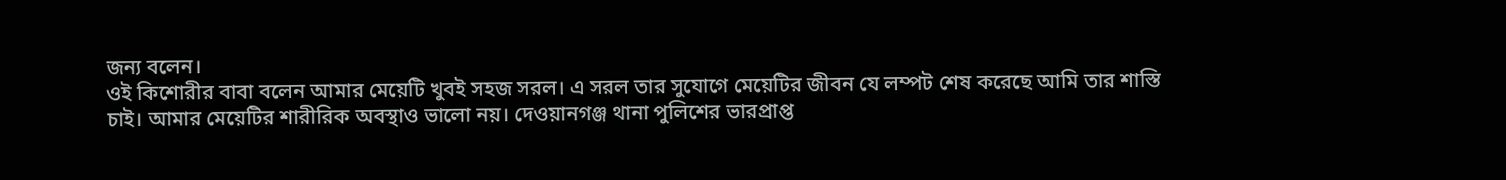জন্য বলেন।
ওই কিশোরীর বাবা বলেন আমার মেয়েটি খুবই সহজ সরল। এ সরল তার সুযোগে মেয়েটির জীবন যে লম্পট শেষ করেছে আমি তার শাস্তি চাই। আমার মেয়েটির শারীরিক অবস্থাও ভালো নয়। দেওয়ানগঞ্জ থানা পুলিশের ভারপ্রাপ্ত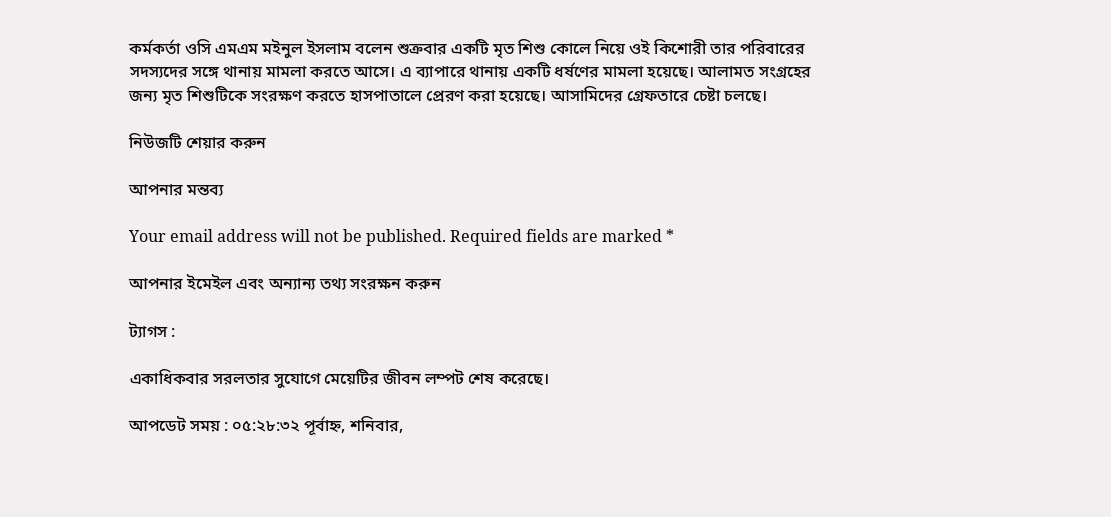কর্মকর্তা ওসি এমএম মইনুল ইসলাম বলেন শুক্রবার একটি মৃত শিশু কোলে নিয়ে ওই কিশোরী তার পরিবারের সদস্যদের সঙ্গে থানায় মামলা করতে আসে। এ ব্যাপারে থানায় একটি ধর্ষণের মামলা হয়েছে। আলামত সংগ্রহের জন্য মৃত শিশুটিকে সংরক্ষণ করতে হাসপাতালে প্রেরণ করা হয়েছে। আসামিদের গ্রেফতারে চেষ্টা চলছে।

নিউজটি শেয়ার করুন

আপনার মন্তব্য

Your email address will not be published. Required fields are marked *

আপনার ইমেইল এবং অন্যান্য তথ্য সংরক্ষন করুন

ট্যাগস :

একাধিকবার সরলতার সুযোগে মেয়েটির জীবন লম্পট শেষ করেছে।

আপডেট সময় : ০৫:২৮:৩২ পূর্বাহ্ন, শনিবার,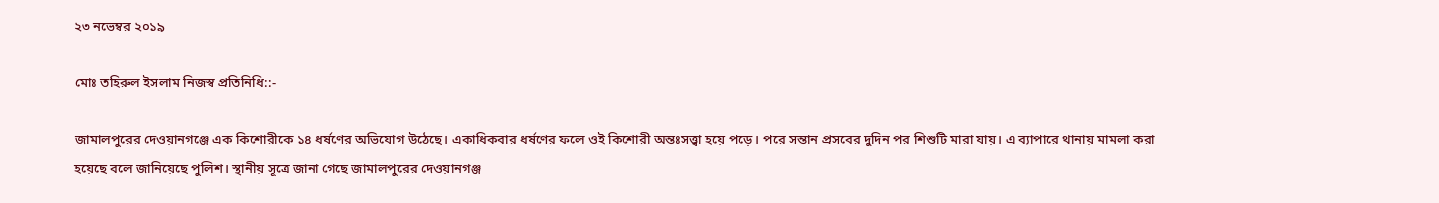২৩ নভেম্বর ২০১৯

মোঃ তহিরুল ইসলাম নিজস্ব প্রতিনিধি::-

জামালপুরের দেওয়ানগঞ্জে এক কিশোরীকে ১৪ ধর্ষণের অভিযোগ উঠেছে। একাধিকবার ধর্ষণের ফলে ওই কিশোরী অন্তঃসত্ত্বা হয়ে পড়ে। পরে সন্তান প্রসবের দুদিন পর শিশুটি মারা যায়। এ ব্যাপারে থানায় মামলা করা হয়েছে বলে জানিয়েছে পুলিশ। স্থানীয় সূত্রে জানা গেছে জামালপুরের দেওয়ানগঞ্জ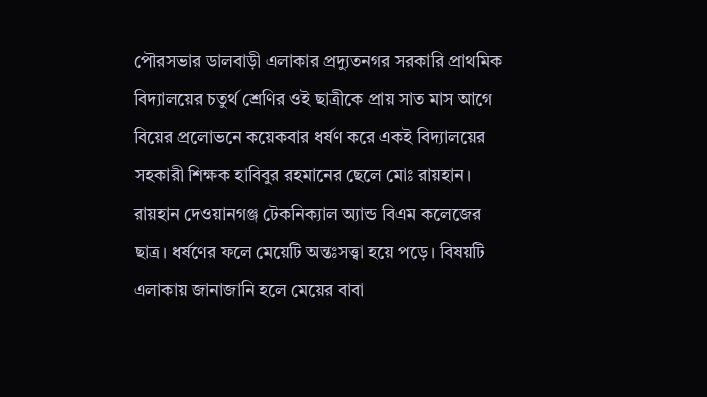পৌরসভার ডালবাড়ী এলাকার প্রদ্যুতনগর সরকারি প্রাথমিক বিদ্যালয়ের চতুর্থ শ্রেণির ওই ছাত্রীকে প্রায় সাত মাস আগে বিয়ের প্রলোভনে কয়েকবার ধর্ষণ করে একই বিদ্যালয়ের সহকারী শিক্ষক হাবিবুর রহমানের ছেলে মোঃ রায়হান। রায়হান দেওয়ানগঞ্জ টেকনিক্যাল অ্যান্ড বিএম কলেজের ছাত্র। ধর্ষণের ফলে মেয়েটি অন্তঃসত্ত্বা হয়ে পড়ে। বিষয়টি এলাকায় জানাজানি হলে মেয়ের বাবা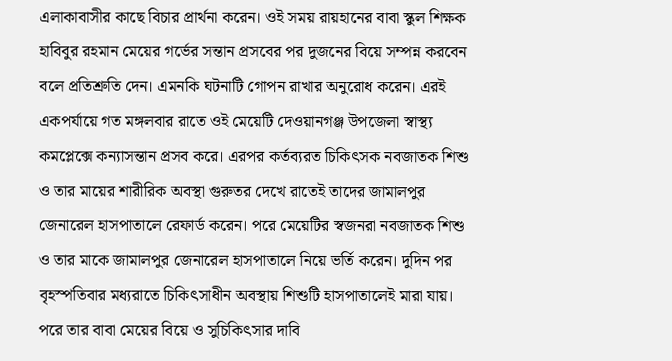এলাকাবাসীর কাছে বিচার প্রার্থনা করেন। ওই সময় রায়হানের বাবা স্কুল শিক্ষক হাবিবুর রহমান মেয়ের গর্ভের সন্তান প্রসবের পর দুজনের বিয়ে সম্পন্ন করবেন বলে প্রতিশ্রুতি দেন। এমনকি ঘটনাটি গোপন রাখার অনুরোধ করেন। এরই একপর্যায়ে গত মঙ্গলবার রাতে ওই মেয়েটি দেওয়ানগঞ্জ উপজেলা স্বাস্থ্য কমপ্লেক্সে কন্যাসন্তান প্রসব করে। এরপর কর্তব্যরত চিকিৎসক নবজাতক শিশু ও তার মায়ের শারীরিক অবস্থা গুরুতর দেখে রাতেই তাদের জামালপুর জেনারেল হাসপাতালে রেফার্ড করেন। পরে মেয়েটির স্বজনরা নবজাতক শিশু ও তার মাকে জামালপুর জেনারেল হাসপাতালে নিয়ে ভর্তি করেন। দুদিন পর বৃহস্পতিবার মধ্যরাতে চিকিৎসাধীন অবস্থায় শিশুটি হাসপাতালেই মারা যায়। পরে তার বাবা মেয়ের বিয়ে ও সুচিকিৎসার দাবি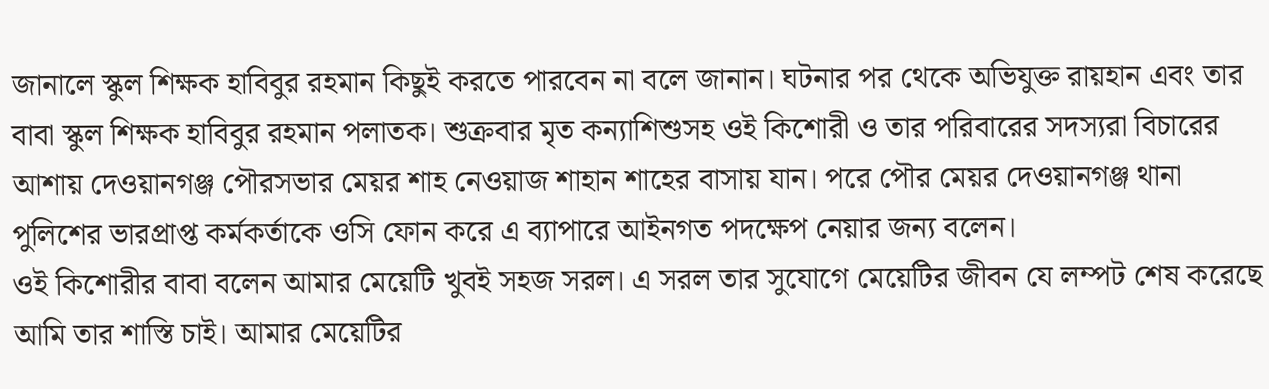জানালে স্কুল শিক্ষক হাবিবুর রহমান কিছুই করতে পারবেন না বলে জানান। ঘটনার পর থেকে অভিযুক্ত রায়হান এবং তার বাবা স্কুল শিক্ষক হাবিবুর রহমান পলাতক। শুক্রবার মৃত কন্যাশিশুসহ ওই কিশোরী ও তার পরিবারের সদস্যরা বিচারের আশায় দেওয়ানগঞ্জ পৌরসভার মেয়র শাহ নেওয়াজ শাহান শাহের বাসায় যান। পরে পৌর মেয়র দেওয়ানগঞ্জ থানা পুলিশের ভারপ্রাপ্ত কর্মকর্তাকে ওসি ফোন করে এ ব্যাপারে আইনগত পদক্ষেপ নেয়ার জন্য বলেন।
ওই কিশোরীর বাবা বলেন আমার মেয়েটি খুবই সহজ সরল। এ সরল তার সুযোগে মেয়েটির জীবন যে লম্পট শেষ করেছে আমি তার শাস্তি চাই। আমার মেয়েটির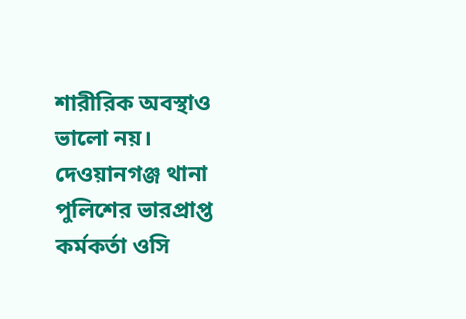শারীরিক অবস্থাও ভালো নয়। দেওয়ানগঞ্জ থানা পুলিশের ভারপ্রাপ্ত কর্মকর্তা ওসি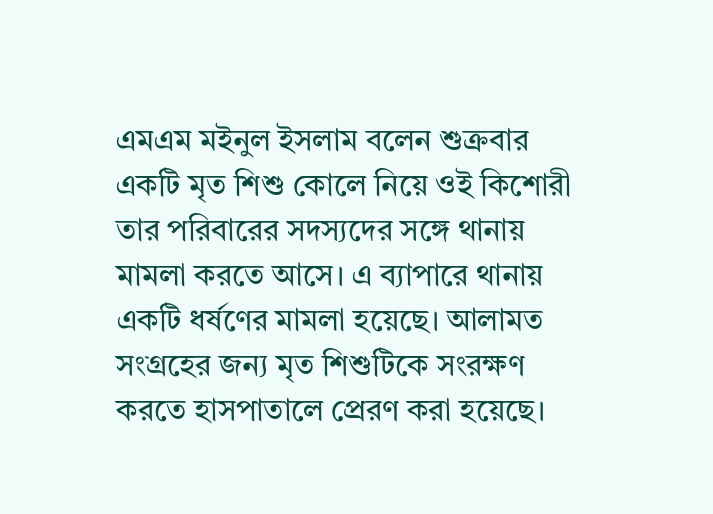এমএম মইনুল ইসলাম বলেন শুক্রবার একটি মৃত শিশু কোলে নিয়ে ওই কিশোরী তার পরিবারের সদস্যদের সঙ্গে থানায় মামলা করতে আসে। এ ব্যাপারে থানায় একটি ধর্ষণের মামলা হয়েছে। আলামত সংগ্রহের জন্য মৃত শিশুটিকে সংরক্ষণ করতে হাসপাতালে প্রেরণ করা হয়েছে।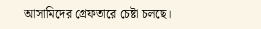আসামিদের গ্রেফতারে চেষ্টা চলছে।